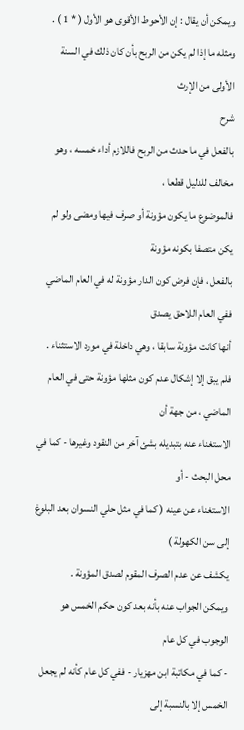ويمكن أن يقال : إن الأحوط الأقوى هو الأول ( * 1 ) .
ومثله ما إذا لم يكن من الربح بأن كان ذلك في السنة الأولى من الإرث
شرح
بالفعل في ما حدث من الربح فاللازم أداء خمسه ، وهو مخالف للدليل قطعا ،
فالموضوع ما يكون مؤونة أو صرف فيها ومضى ولو لم يكن متصفا بكونه مؤونة
بالفعل ، فإن فرض كون الدار مؤونة له في العام الماضي ففي العام اللاحق يصدق
أنها كانت مؤونة سابقا ، وهي داخلة في مورد الاستثناء .
فلم يبق إلا إشكال عدم كون مثلها مؤونة حتى في العام الماضي ، من جهة أن
الاستغناء عنه بتبديله بشئ آخر من النقود وغيرها - كما في محل البحث - أو
الاستغناء عن عينه ( كما في مثل حلي النسوان بعد البلوغ إلى سن الكهولة )
يكشف عن عدم الصرف المقوم لصدق المؤونة .
ويمكن الجواب عنه بأنه بعد كون حكم الخمس هو الوجوب في كل عام
- كما في مكاتبة ابن مهزيار - ففي كل عام كأنه لم يجعل الخمس إلا بالنسبة إلى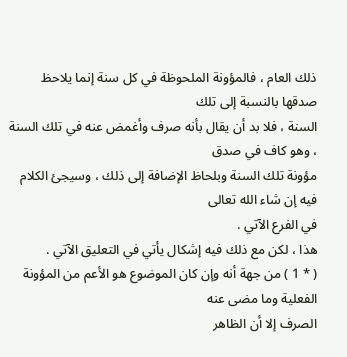ذلك العام ، فالمؤونة الملحوظة في كل سنة إنما يلاحظ صدقها بالنسبة إلى تلك
السنة ، فلا بد أن يقال بأنه صرف وأغمض عنه في تلك السنة ، وهو كاف في صدق
مؤونة تلك السنة وبلحاظ الإضافة إلى ذلك ، وسيجئ الكلام فيه إن شاء الله تعالى
في الفرع الآتي .
هذا ، لكن مع ذلك فيه إشكال يأتي في التعليق الآتي .
( * 1 ) من جهة أنه وإن كان الموضوع هو الأعم من المؤونة الفعلية وما مضى عنه
الصرف إلا أن الظاهر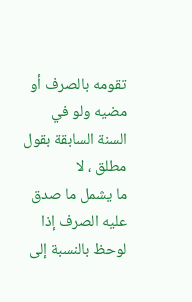تقومه بالصرف أو مضيه ولو في السنة السابقة بقول مطلق ، لا
ما يشمل ما صدق عليه الصرف إذا لوحظ بالنسبة إلى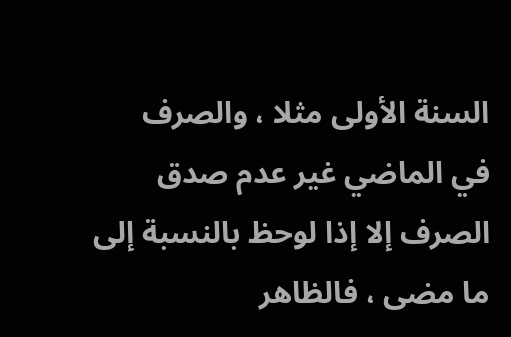السنة الأولى مثلا ، والصرف
في الماضي غير عدم صدق الصرف إلا إذا لوحظ بالنسبة إلى ما مضى ، فالظاهر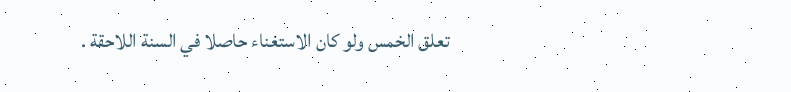تعلق الخمس ولو كان الاستغناء حاصلا في السنة اللاحقة .